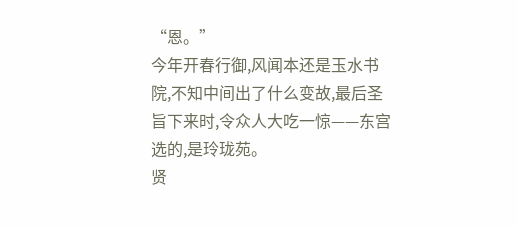“恩。”
今年开春行御,风闻本还是玉水书院,不知中间出了什么变故,最后圣旨下来时,令众人大吃一惊——东宫选的,是玲珑苑。
贤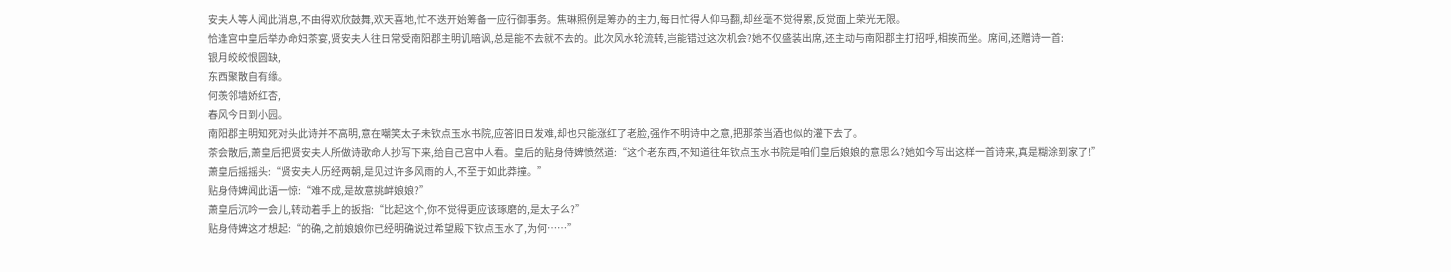安夫人等人闻此消息,不由得欢欣鼓舞,欢天喜地,忙不迭开始筹备一应行御事务。焦琳照例是筹办的主力,每日忙得人仰马翻,却丝毫不觉得累,反觉面上荣光无限。
恰逢宫中皇后举办命妇茶宴,贤安夫人往日常受南阳郡主明讥暗讽,总是能不去就不去的。此次风水轮流转,岂能错过这次机会?她不仅盛装出席,还主动与南阳郡主打招呼,相挨而坐。席间,还赠诗一首:
银月皎皎恨圆缺,
东西聚散自有缘。
何羡邻墙娇红杏,
春风今日到小园。
南阳郡主明知死对头此诗并不高明,意在嘲笑太子未钦点玉水书院,应答旧日发难,却也只能涨红了老脸,强作不明诗中之意,把那茶当酒也似的灌下去了。
茶会散后,萧皇后把贤安夫人所做诗歌命人抄写下来,给自己宫中人看。皇后的贴身侍婢愤然道:“这个老东西,不知道往年钦点玉水书院是咱们皇后娘娘的意思么?她如今写出这样一首诗来,真是糊涂到家了!”
萧皇后摇摇头:“贤安夫人历经两朝,是见过许多风雨的人,不至于如此莽撞。”
贴身侍婢闻此语一惊:“难不成,是故意挑衅娘娘?”
萧皇后沉吟一会儿,转动着手上的扳指:“比起这个,你不觉得更应该琢磨的,是太子么?”
贴身侍婢这才想起:“的确,之前娘娘你已经明确说过希望殿下钦点玉水了,为何……”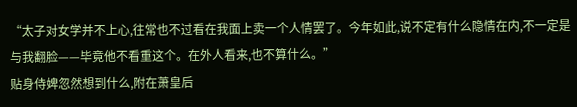“太子对女学并不上心,往常也不过看在我面上卖一个人情罢了。今年如此,说不定有什么隐情在内,不一定是与我翻脸——毕竟他不看重这个。在外人看来,也不算什么。”
贴身侍婢忽然想到什么,附在萧皇后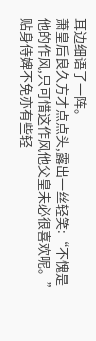耳边细语了一阵。
萧皇后良久方才点点头,露出一丝轻笑:“不愧是他的作风,只可惜这作风他父皇未必很喜欢呢。”
贴身侍婢不免亦有些轻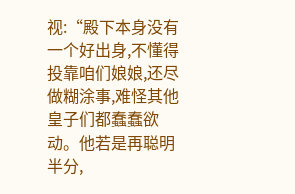视:“殿下本身没有一个好出身,不懂得投靠咱们娘娘,还尽做糊涂事,难怪其他皇子们都蠢蠢欲动。他若是再聪明半分,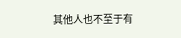其他人也不至于有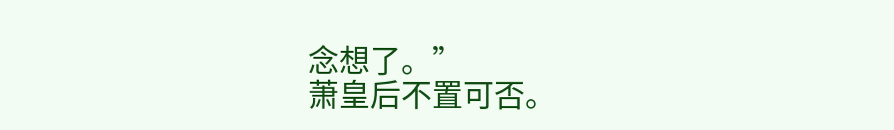念想了。”
萧皇后不置可否。